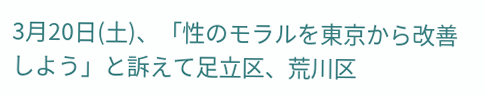3月20日(土)、「性のモラルを東京から改善しよう」と訴えて足立区、荒川区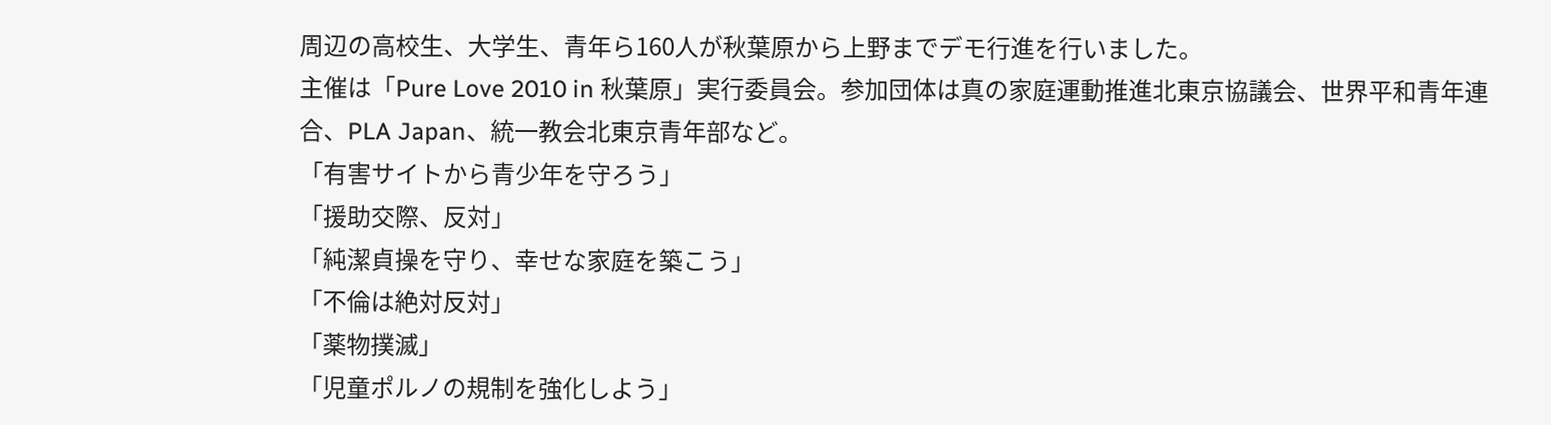周辺の高校生、大学生、青年ら160人が秋葉原から上野までデモ行進を行いました。
主催は「Pure Love 2010 in 秋葉原」実行委員会。参加団体は真の家庭運動推進北東京協議会、世界平和青年連合、PLA Japan、統一教会北東京青年部など。
「有害サイトから青少年を守ろう」
「援助交際、反対」
「純潔貞操を守り、幸せな家庭を築こう」
「不倫は絶対反対」
「薬物撲滅」
「児童ポルノの規制を強化しよう」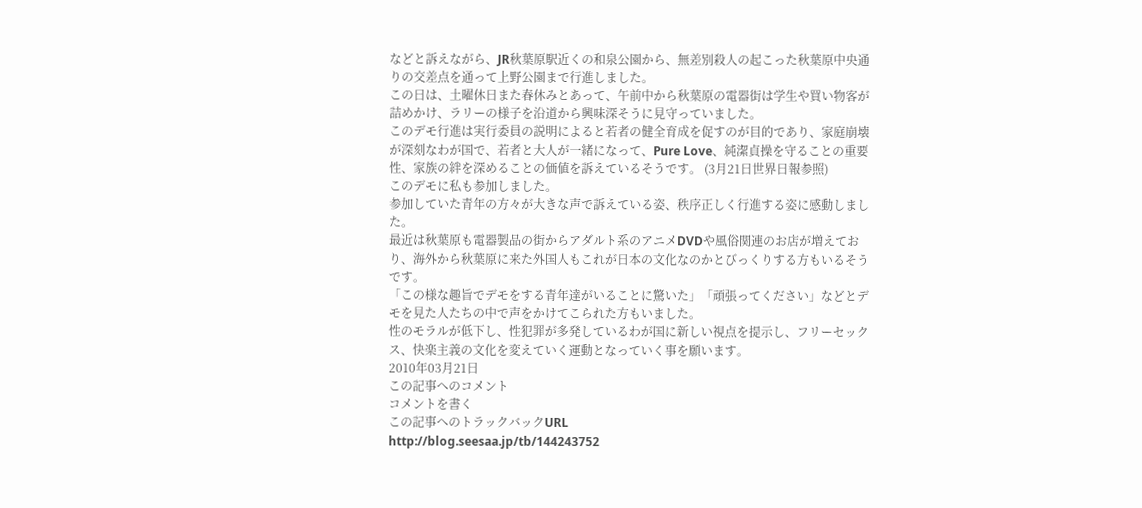などと訴えながら、JR秋葉原駅近くの和泉公園から、無差別殺人の起こった秋葉原中央通りの交差点を通って上野公園まで行進しました。
この日は、土曜休日また春休みとあって、午前中から秋葉原の電器街は学生や買い物客が詰めかけ、ラリーの様子を沿道から興味深そうに見守っていました。
このデモ行進は実行委員の説明によると若者の健全育成を促すのが目的であり、家庭崩壊が深刻なわが国で、若者と大人が一緒になって、Pure Love、純潔貞操を守ることの重要性、家族の絆を深めることの価値を訴えているそうです。 (3月21日世界日報参照)
このデモに私も参加しました。
参加していた青年の方々が大きな声で訴えている姿、秩序正しく行進する姿に感動しました。
最近は秋葉原も電器製品の街からアダルト系のアニメDVDや風俗関連のお店が増えており、海外から秋葉原に来た外国人もこれが日本の文化なのかとびっくりする方もいるそうです。
「この様な趣旨でデモをする青年達がいることに驚いた」「頑張ってください」などとデモを見た人たちの中で声をかけてこられた方もいました。
性のモラルが低下し、性犯罪が多発しているわが国に新しい視点を提示し、フリーセックス、快楽主義の文化を変えていく運動となっていく事を願います。
2010年03月21日
この記事へのコメント
コメントを書く
この記事へのトラックバックURL
http://blog.seesaa.jp/tb/144243752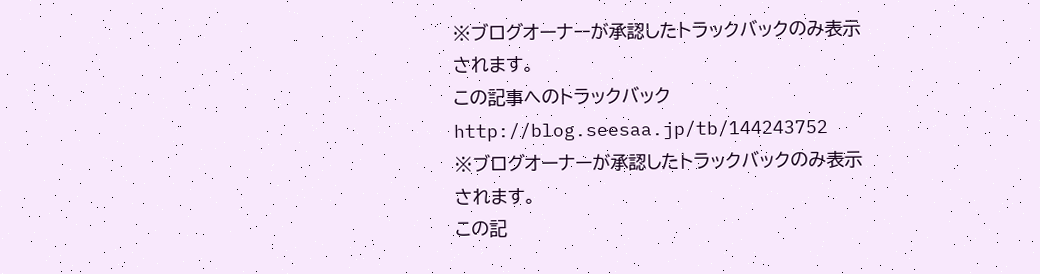※ブログオーナーが承認したトラックバックのみ表示されます。
この記事へのトラックバック
http://blog.seesaa.jp/tb/144243752
※ブログオーナーが承認したトラックバックのみ表示されます。
この記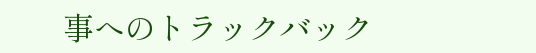事へのトラックバック